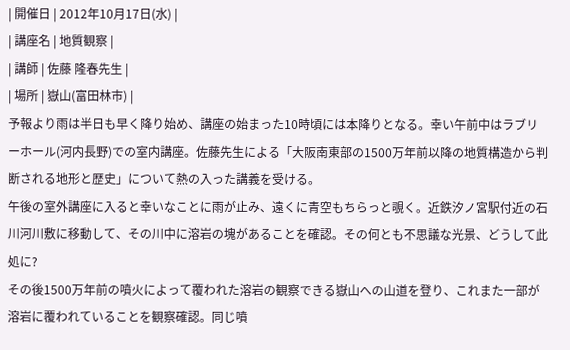| 開催日 | 2012年10月17日(水) |
| 講座名 | 地質観察 |
| 講師 | 佐藤 隆春先生 |
| 場所 | 嶽山(富田林市) |
予報より雨は半日も早く降り始め、講座の始まった10時頃には本降りとなる。幸い午前中はラブリーホール(河内長野)での室内講座。佐藤先生による「大阪南東部の1500万年前以降の地質構造から判断される地形と歴史」について熱の入った講義を受ける。
午後の室外講座に入ると幸いなことに雨が止み、遠くに青空もちらっと覗く。近鉄汐ノ宮駅付近の石川河川敷に移動して、その川中に溶岩の塊があることを確認。その何とも不思議な光景、どうして此処に?
その後1500万年前の噴火によって覆われた溶岩の観察できる嶽山への山道を登り、これまた一部が溶岩に覆われていることを観察確認。同じ噴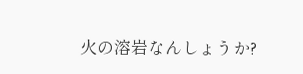火の溶岩なんしょうか?